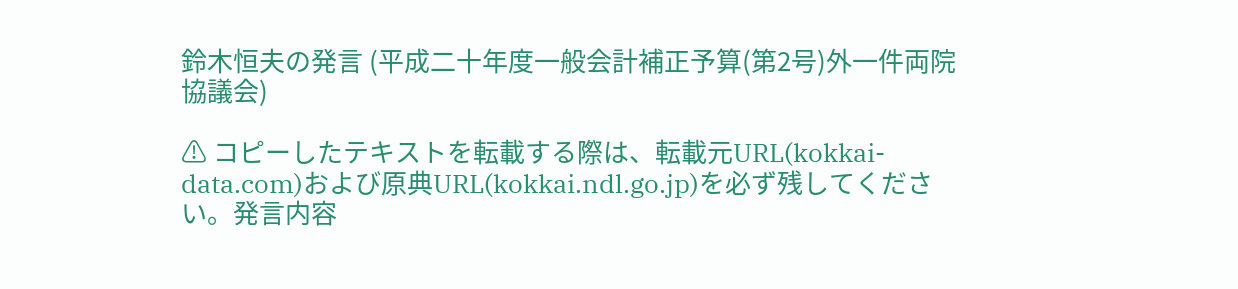鈴木恒夫の発言 (平成二十年度一般会計補正予算(第2号)外一件両院協議会)

⚠ コピーしたテキストを転載する際は、転載元URL(kokkai-data.com)および原典URL(kokkai.ndl.go.jp)を必ず残してください。発言内容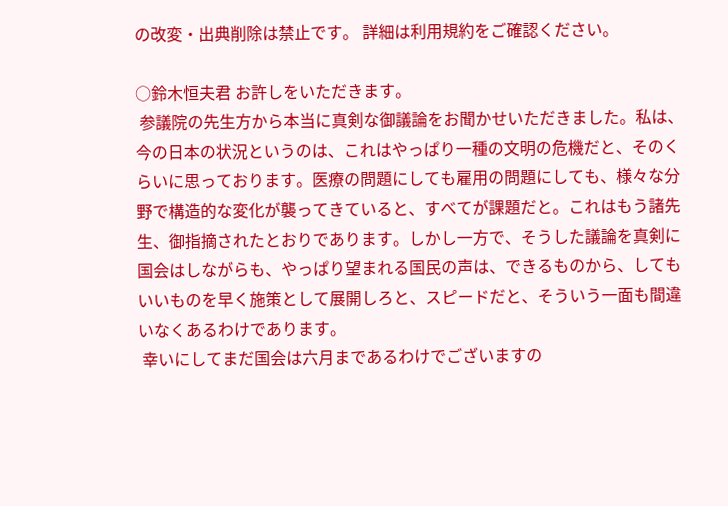の改変・出典削除は禁止です。 詳細は利用規約をご確認ください。

○鈴木恒夫君 お許しをいただきます。
 参議院の先生方から本当に真剣な御議論をお聞かせいただきました。私は、今の日本の状況というのは、これはやっぱり一種の文明の危機だと、そのくらいに思っております。医療の問題にしても雇用の問題にしても、様々な分野で構造的な変化が襲ってきていると、すべてが課題だと。これはもう諸先生、御指摘されたとおりであります。しかし一方で、そうした議論を真剣に国会はしながらも、やっぱり望まれる国民の声は、できるものから、してもいいものを早く施策として展開しろと、スピードだと、そういう一面も間違いなくあるわけであります。
 幸いにしてまだ国会は六月まであるわけでございますの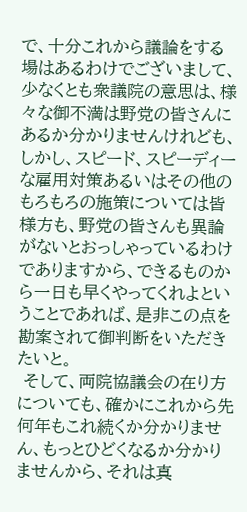で、十分これから議論をする場はあるわけでございまして、少なくとも衆議院の意思は、様々な御不満は野党の皆さんにあるか分かりませんけれども、しかし、スピード、スピーディーな雇用対策あるいはその他のもろもろの施策については皆様方も、野党の皆さんも異論がないとおっしゃっているわけでありますから、できるものから一日も早くやってくれよということであれば、是非この点を勘案されて御判断をいただきたいと。
 そして、両院協議会の在り方についても、確かにこれから先何年もこれ続くか分かりません、もっとひどくなるか分かりませんから、それは真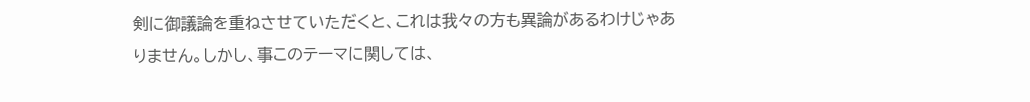剣に御議論を重ねさせていただくと、これは我々の方も異論があるわけじゃありません。しかし、事このテーマに関しては、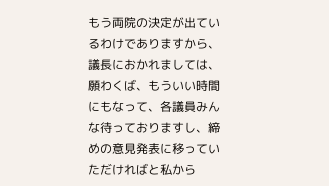もう両院の決定が出ているわけでありますから、議長におかれましては、願わくば、もういい時間にもなって、各議員みんな待っておりますし、締めの意見発表に移っていただければと私から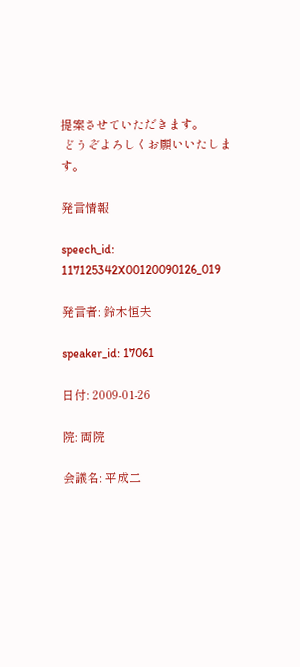提案させていただきます。
 どうぞよろしくお願いいたします。

発言情報

speech_id: 117125342X00120090126_019

発言者: 鈴木恒夫

speaker_id: 17061

日付: 2009-01-26

院: 両院

会議名: 平成二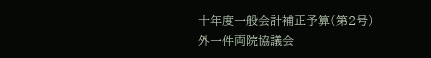十年度一般会計補正予算(第2号)外一件両院協議会